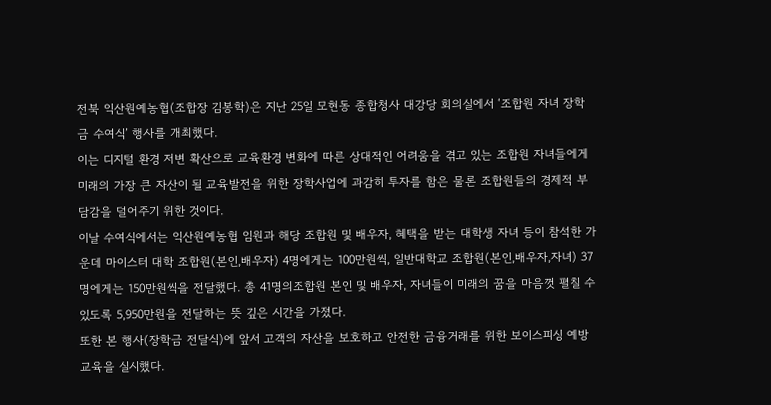전북 익산원예농협(조합장 김봉학)은 지난 25일 모현동 종합청사 대강당 회의실에서 ‘조합원 자녀 장학금 수여식’ 행사를 개최했다.
이는 디지털 환경 저변 확산으로 교육환경 변화에 따른 상대적인 어려움을 겪고 있는 조합원 자녀들에게 미래의 가장 큰 자산이 될 교육발전을 위한 장학사업에 과감히 투자를 함은 물론 조합원들의 경제적 부담감을 덜어주기 위한 것이다.
이날 수여식에서는 익산원예농협 임원과 해당 조합원 및 배우자, 혜택을 받는 대학생 자녀 등이 참석한 가운데 마이스터 대학 조합원(본인,배우자) 4명에게는 100만원씩, 일반대학교 조합원(본인,배우자,자녀) 37명에게는 150만원씩을 전달했다. 총 41명의조합원 본인 및 배우자, 자녀들이 미래의 꿈을 마음껏 펼칠 수 있도록 5,950만원을 전달하는 뜻 깊은 시간을 가졌다.
또한 본 행사(장학금 전달식)에 앞서 고객의 자산을 보호하고 안전한 금융거래를 위한 보이스피싱 예방교육을 실시했다.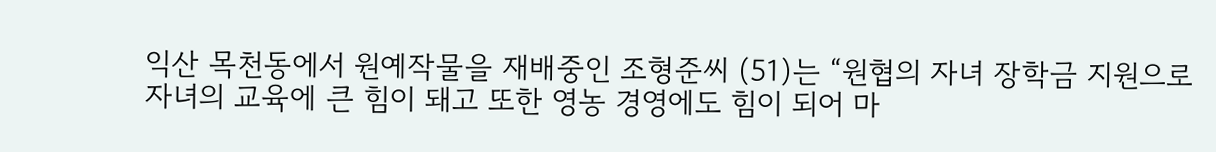익산 목천동에서 원예작물을 재배중인 조형준씨 (51)는 “원협의 자녀 장학금 지원으로 자녀의 교육에 큰 힘이 돼고 또한 영농 경영에도 힘이 되어 마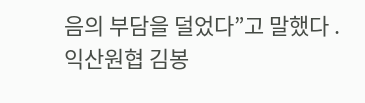음의 부담을 덜었다”고 말했다 .
익산원협 김봉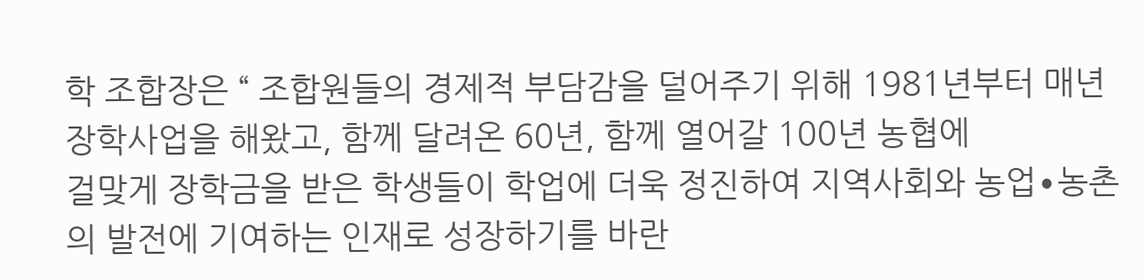학 조합장은 “ 조합원들의 경제적 부담감을 덜어주기 위해 1981년부터 매년 장학사업을 해왔고, 함께 달려온 60년, 함께 열어갈 100년 농협에
걸맞게 장학금을 받은 학생들이 학업에 더욱 정진하여 지역사회와 농업∙농촌의 발전에 기여하는 인재로 성장하기를 바란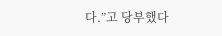다.”고 당부했다